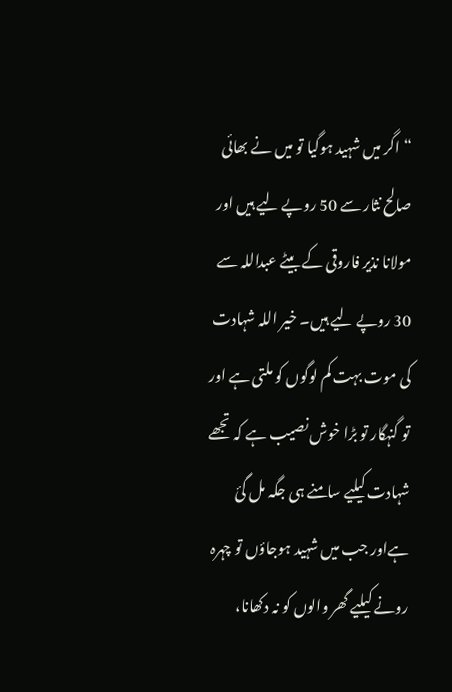“اگر میں شہید ہوگیا تو میں نے بھائی صالح نثار سے 50 روپے لیے ہیں اور مولانا نذیر فاروقی کے بیٹے عبداللہ سے 30 روپے لیے ہیں۔ خیر اللہ شہادت کی موت بہت کم لوگوں کو ملتی ہے اور تو گنہگار تو بڑا خوش نصیب ہے کہ تجھے شہادت کیلیے سامنے ہی جگہ مل گئ ہےاور جب میں شہید ہوجاؤں تو چہرہ رونے کیلیے گھر والوں کو نہ دکھانا،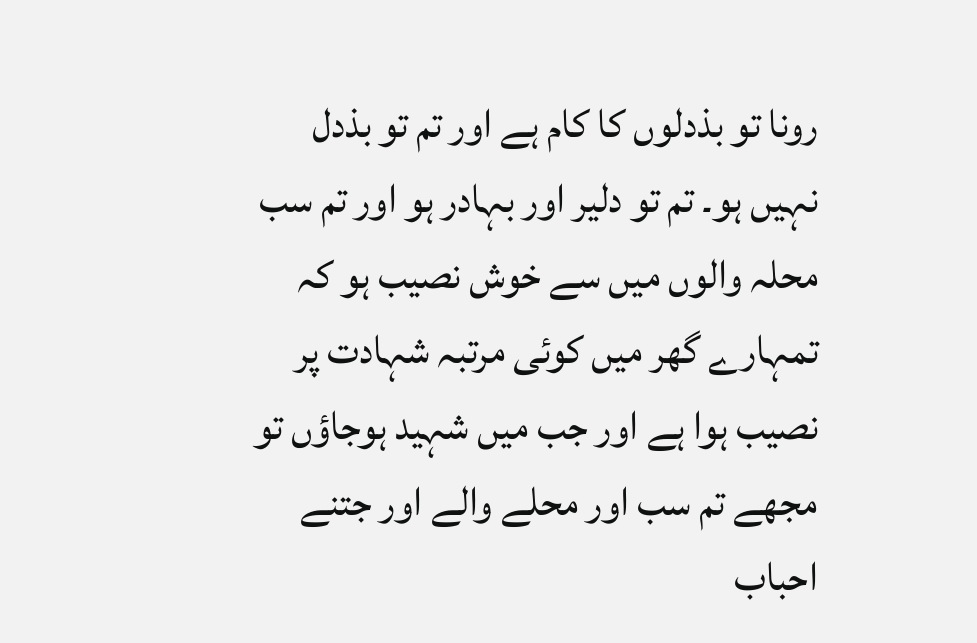رونا تو بذدلوں کا کام ہے اور تم تو بذدل نہیں ہو۔ تم تو دلیر اور بہادر ہو اور تم سب محلہ والوں میں سے خوش نصیب ہو کہ تمہارے گھر میں کوئی مرتبہ شہادت پر نصیب ہوا ہے اور جب میں شہید ہوجاؤں تو مجھے تم سب اور محلے والے اور جتنے احباب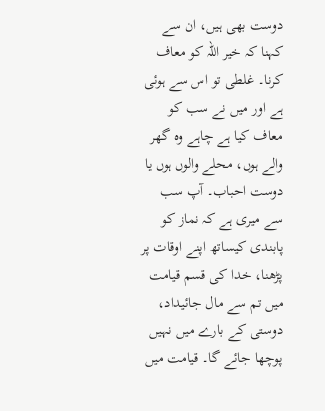دوست بھی ہیں، ان سے کہنا کہ خیر اللہ کو معاف کرنا۔ غلطی تو اس سے ہوئی ہے اور میں نے سب کو معاف کیا ہے چاہے وہ گھر والے ہوں، محلے والوں ہوں یا دوست احباب۔ آپ سب سے میری ہے کہ نماز کو پابندی کیساتھ اپنے اوقات پر پڑھنا، خدا کی قسم قیامت میں تم سے مال جائیداد، دوستی کے بارے میں نہیں پوچھا جائے گا۔ قیامت میں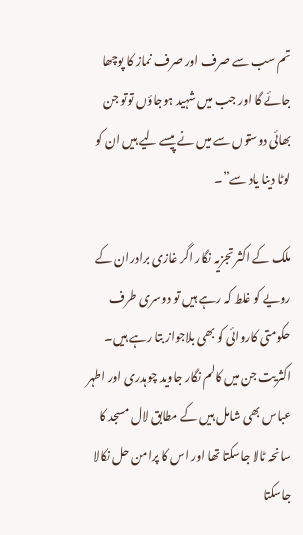تم سب سے صرف اور صرف نماز کا پوچھا جائے گا اور جب میں شہید ہوجاؤں توتو جن بھائی دوستوں سے میں نے پیسے لیے ہیں ان کو لوٹا دینا یاد سے”۔

ملک کے اکثر تجزیہ نگار اگر غازی برادران کے رویے کو غلط کہ رہے ہیں تو دوسری طرف حکومتی کاروائی کو بھی بلاجواز بتا رہے ہیں۔ اکثریت جن میں کالم نگار جاوید چوہدری اور اطہر عباس بھی شامل ہیں کے مطابق لال مسجد کا سانحہ ٹالا جاسکتا تھا اور اس کا پرامن حل نکالا جاسکتا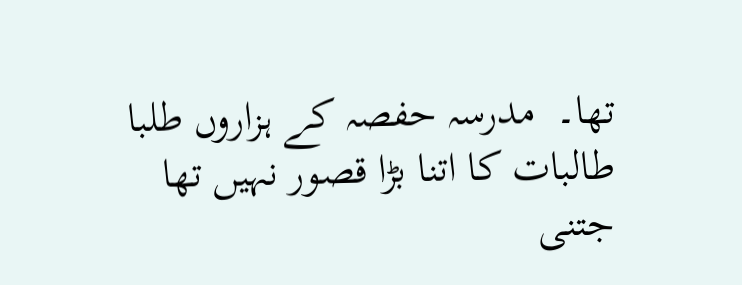تھا۔  مدرسہ حفصہ کے ہزاروں طلبا طالبات کا اتنا بڑا قصور نہیں تھا جتنی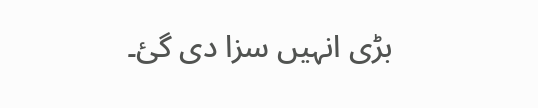بڑی انہیں سزا دی گئ۔